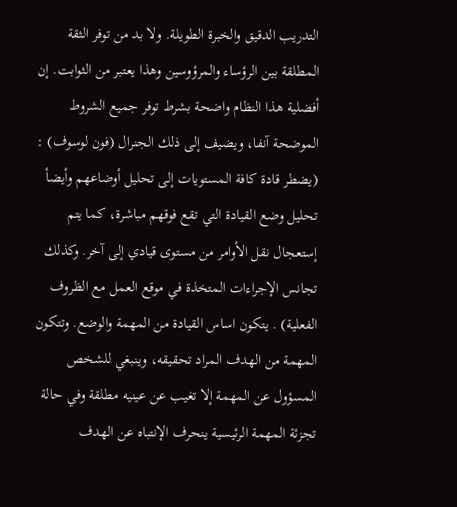التدريب الدقيق والخبرة الطويلة. ولا بد من توفر الثقة المطلقة بين الرؤساء والمرؤوسين وهذا يعتبر من الثوابت. إن أفضلية هذا النظام واضحة بشرط توفر جميع الشروط الموضحة آنفا، ويضيف إلى ذلك الجنرال (فون لوسوف) : (يضطر قادة كافة المستويات إلى تحليل أوضاعهم وأيضأ تحليل وضع القيادة التي تقع فوقهم مباشرة، كما يتم إستعجال نقل الأوامر من مستوى قيادي إلى آخر. وكذلك تجانس الإجراءات المتخذة في موقع العمل مع الظروف الفعلية) . يتكون اساس القيادة من المهمة والوضع. وتتكون المهمة من الهدف المراد تحقيقه، وينبغي للشخص المسؤول عن المهمة إلا تغيب عن عينيه مطلقة وفي حالة تجزئة المهمة الرئيسية ينحرف الإنتباه عن الهدف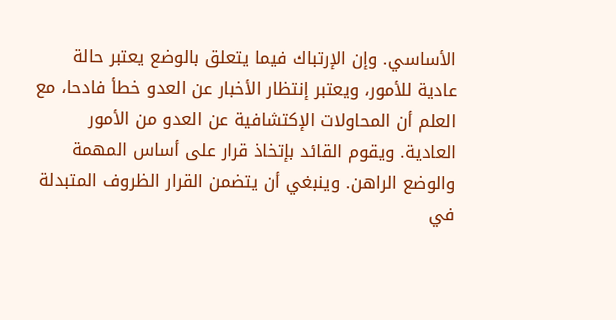الأساسي. وإن الإرتباك فيما يتعلق بالوضع يعتبر حالة عادية للأمور، ويعتبر إنتظار الأخبار عن العدو خطأ فادحا، مع العلم أن المحاولات الإكتشافية عن العدو من الأمور العادية. ويقوم القائد بإتخاذ قرار على أساس المهمة والوضع الراهن. وينبغي أن يتضمن القرار الظروف المتبدلة في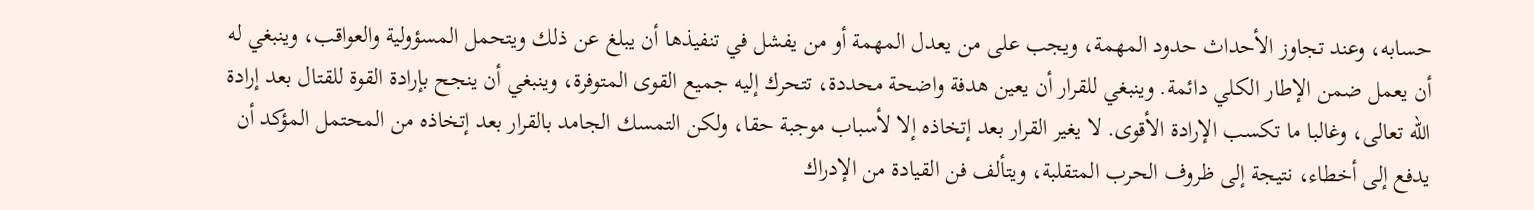حسابه، وعند تجاوز الأحداث حدود المهمة، ويجب على من يعدل المهمة أو من يفشل في تنفيذها أن يبلغ عن ذلك ويتحمل المسؤولية والعواقب، وينبغي له أن يعمل ضمن الإطار الكلي دائمة. وينبغي للقرار أن يعين هدفة واضحة محددة، تتحرك إليه جميع القوى المتوفرة، وينبغي أن ينجح بإرادة القوة للقتال بعد إرادة الله تعالى، وغالبا ما تكسب الإرادة الأقوى. لا يغير القرار بعد إتخاذه إلا لأسباب موجبة حقا، ولكن التمسك الجامد بالقرار بعد إتخاذه من المحتمل المؤكد أن يدفع إلى أخطاء، نتيجة إلى ظروف الحرب المتقلبة، ويتألف فن القيادة من الإدراك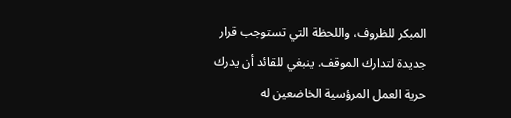المبكر للظروف، واللحظة التي تستوجب قرار جديدة لتدارك الموقف. ينبغي للقائد أن يدرك حرية العمل المرؤسية الخاضعين له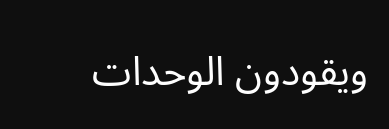ويقودون الوحدات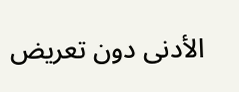الأدنى دون تعريض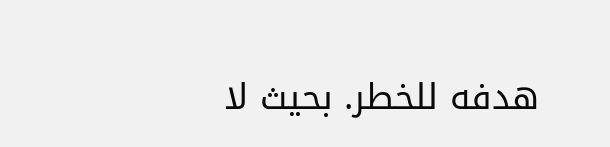هدفه للخطر. بحيث لا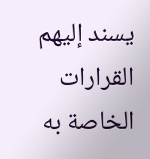يسند إليهم القرارات الخاصة به